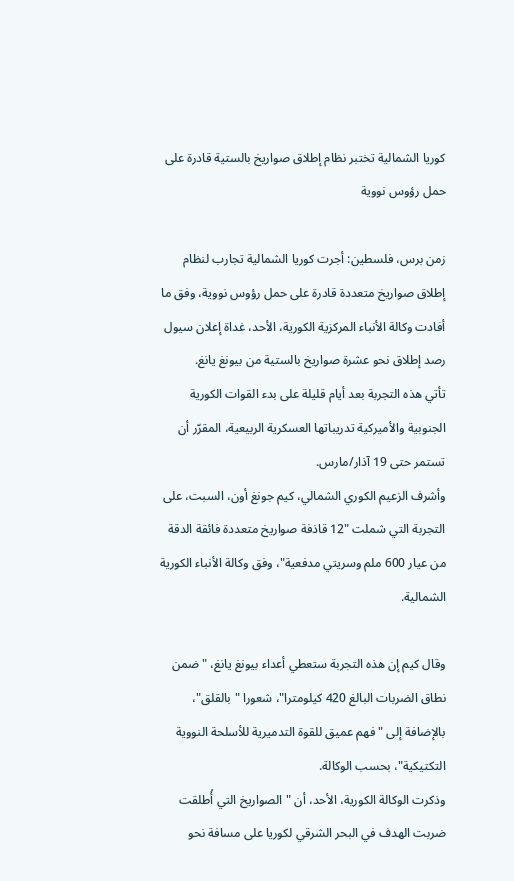كوريا الشمالية تختبر نظام إطلاق صواريخ بالستية قادرة على حمل رؤوس نووية

زمن برس، فلسطين: أجرت كوريا الشمالية تجارب لنظام إطلاق صواريخ متعددة قادرة على حمل رؤوس نووية، وفق ما أفادت وكالة الأنباء المركزية الكورية، الأحد، غداة إعلان سيول رصد إطلاق نحو عشرة صواريخ بالستية من بيونغ يانغ.
تأتي هذه التجربة بعد أيام قليلة على بدء القوات الكورية الجنوبية والأميركية تدريباتها العسكرية الربيعية، المقرّر أن تستمر حتى 19 آذار/مارس.
وأشرف الزعيم الكوري الشمالي، كيم جونغ أون، السبت، على التجربة التي شملت "12 قاذفة صواريخ متعددة فائقة الدقة من عيار 600 ملم وسريتي مدفعية"، وفق وكالة الأنباء الكورية الشمالية.

وقال كيم إن هذه التجربة ستعطي أعداء بيونغ يانغ، "ضمن نطاق الضربات البالغ 420 كيلومترا"، شعورا "بالقلق"، بالإضافة إلى "فهم عميق للقوة التدميرية للأسلحة النووية التكتيكية"، بحسب الوكالة.
وذكرت الوكالة الكورية، الأحد، أن "الصواريخ التي أُطلقت ضربت الهدف في البحر الشرقي لكوريا على مسافة نحو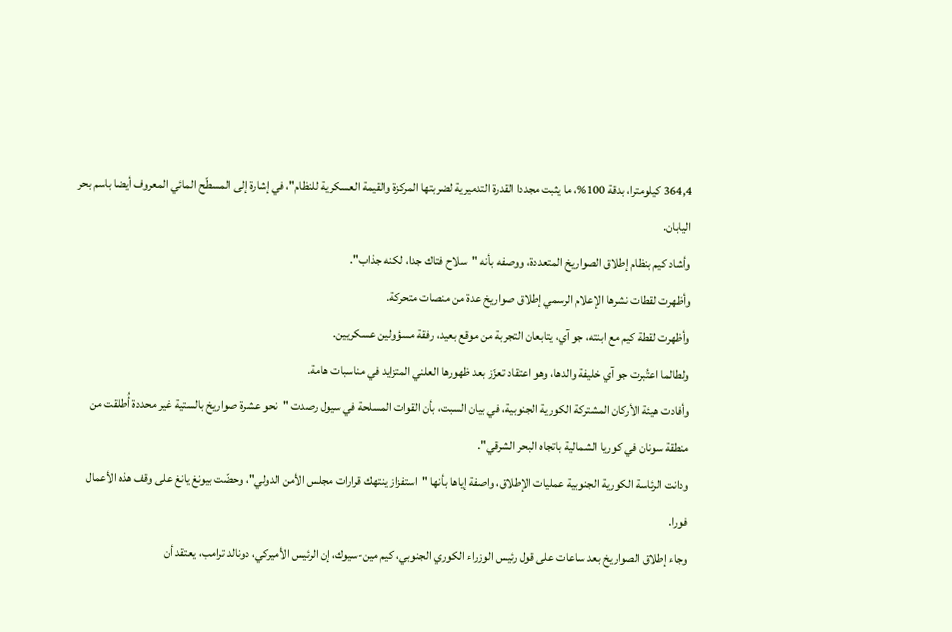364,4 كيلومترا، بدقة 100%، ما يثبت مجددا القدرة التدميرية لضربتها المركزة والقيمة العسكرية للنظام"، في إشارة إلى المسطّح المائي المعروف أيضا باسم بحر اليابان.
وأشاد كيم بنظام إطلاق الصواريخ المتعددة، ووصفه بأنه "سلاح فتاك جدا، لكنه جذاب".
وأظهرت لقطات نشرها الإعلام الرسمي إطلاق صواريخ عدة من منصات متحركة.
وأظهرت لقطة كيم مع ابنته، جو آي، يتابعان التجربة من موقع بعيد، رفقة مسؤولين عسكريين.
ولطالما اعتُبرت جو آي خليفة والدها، وهو اعتقاد تعزّز بعد ظهورها العلني المتزايد في مناسبات هامة.
وأفادت هيئة الأركان المشتركة الكورية الجنوبية، في بيان السبت، بأن القوات المسلحة في سيول رصدت "نحو عشرة صواريخ بالستية غير محددة أُطلقت من منطقة سونان في كوريا الشمالية باتجاه البحر الشرقي".
ودانت الرئاسة الكورية الجنوبية عمليات الإطلاق، واصفة إياها بأنها "استفزاز ينتهك قرارات مجلس الأمن الدولي"، وحضّت بيونغ يانغ على وقف هذه الأعمال فورا.
وجاء إطلاق الصواريخ بعد ساعات على قول رئيس الوزراء الكوري الجنوبي، كيم مين-سيوك، إن الرئيس الأميركي، دونالد ترامب، يعتقد أن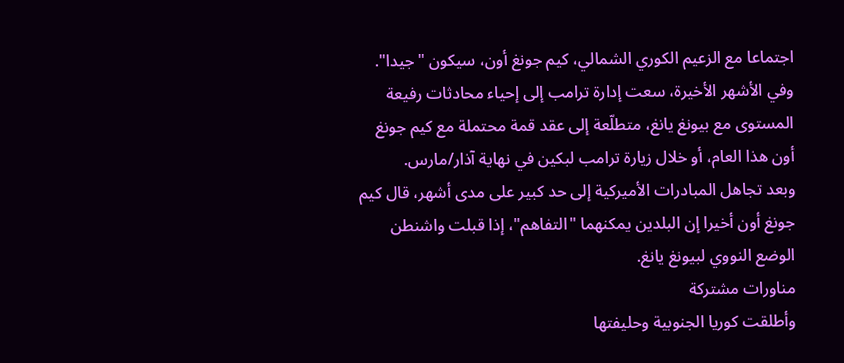اجتماعا مع الزعيم الكوري الشمالي، كيم جونغ أون، سيكون "جيدا".
وفي الأشهر الأخيرة، سعت إدارة ترامب إلى إحياء محادثات رفيعة المستوى مع بيونغ يانغ، متطلّعة إلى عقد قمة محتملة مع كيم جونغ أون هذا العام، أو خلال زيارة ترامب لبكين في نهاية آذار/مارس.
وبعد تجاهل المبادرات الأميركية إلى حد كبير على مدى أشهر، قال كيم جونغ أون أخيرا إن البلدين يمكنهما "التفاهم"، إذا قبلت واشنطن الوضع النووي لبيونغ يانغ.
مناورات مشتركة
وأطلقت كوريا الجنوبية وحليفتها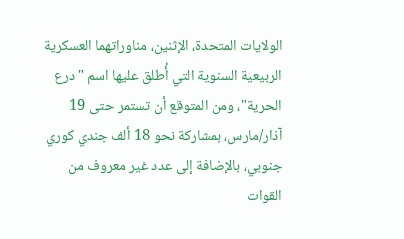الولايات المتحدة، الإثنين، مناوراتهما العسكرية الربيعية السنوية التي أُطلق عليها اسم "درع الحرية"، ومن المتوقع أن تستمر حتى 19 آذار/مارس، بمشاركة نحو 18 ألف جندي كوري جنوبي، بالإضافة إلى عدد غير معروف من القوات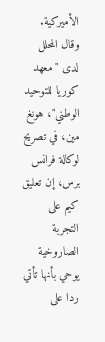الأميركية.
وقال المحلل لدى "معهد كوريا للتوحيد الوطني"، هونغ مين، في تصريح لوكالة فرانس برس، إن تعليق كيم على التجربة الصاروخية يوحي بأنها تأتي ردا على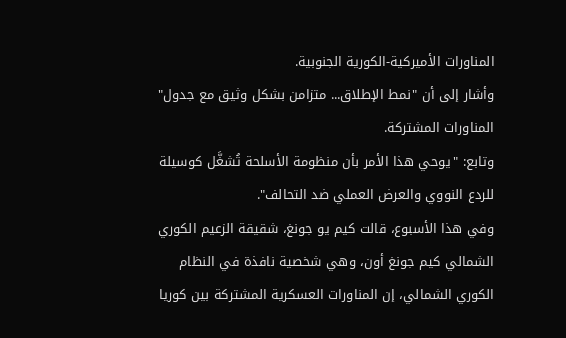المناورات الأميركية-الكورية الجنوبية.
وأشار إلى أن "نمط الإطلاق... متزامن بشكل وثيق مع جدول" المناورات المشتركة.
وتابع: "يوحي هذا الأمر بأن منظومة الأسلحة تُشغَّل كوسيلة للردع النووي والعرض العملي ضد التحالف".
وفي هذا الأسبوع، قالت كيم يو جونغ، شقيقة الزعيم الكوري الشمالي كيم جونغ أون، وهي شخصية نافذة في النظام الكوري الشمالي، إن المناورات العسكرية المشتركة بين كوريا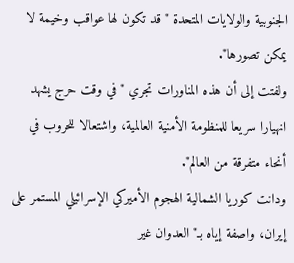الجنوبية والولايات المتحدة "قد تكون لها عواقب وخيمة لا يمكن تصورها".
ولفتت إلى أن هذه المناورات تجري "في وقت حرج يشهد انهيارا سريعا للمنظومة الأمنية العالمية، واشتعالا للحروب في أنحاء متفرقة من العالم".
ودانت كوريا الشمالية الهجوم الأميركي الإسرائيلي المستمر على إيران، واصفة إياه بـ"العدوان غير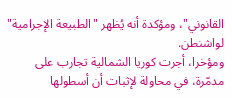القانوني"، ومؤكدة أنه يُظهر "الطبيعة الإجرامية" لواشنطن.
ومؤخرا، أجرت كوريا الشمالية تجارب على مدمّرة، في محاولة لإثبات أن أسطولها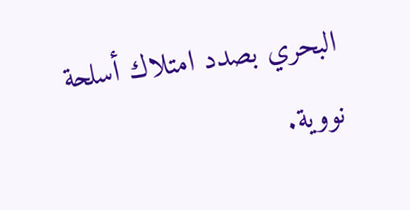البحري بصدد امتلاك أسلحة نووية.